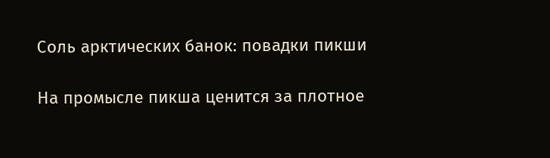Соль арктических банок: повадки пикши

На промысле пикша ценится за плотное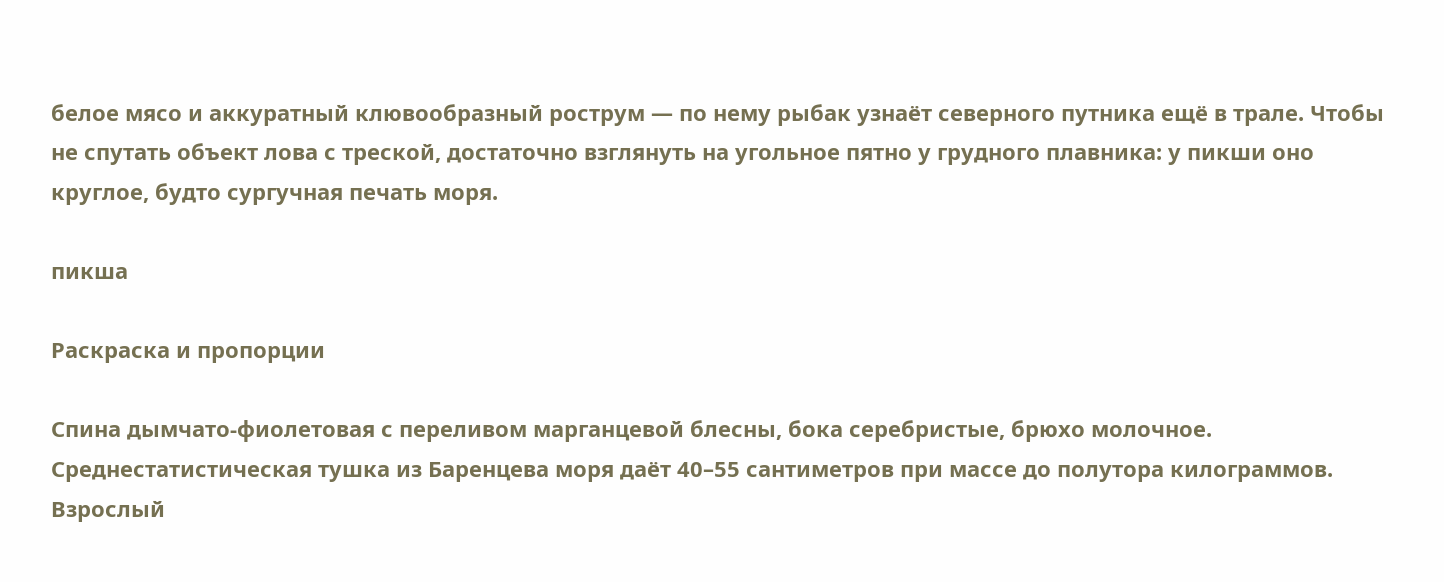белое мясо и аккуратный клювообразный рострум — по нему рыбак узнаёт северного путника ещё в трале. Чтобы не спутать объект лова с треской, достаточно взглянуть на угольное пятно у грудного плавника: у пикши оно круглое, будто сургучная печать моря.

пикша

Раскраска и пропорции

Спина дымчато-фиолетовая с переливом марганцевой блесны, бока серебристые, брюхо молочное. Среднестатистическая тушка из Баренцева моря даёт 40–55 сантиметров при массе до полутора килограммов. Взрослый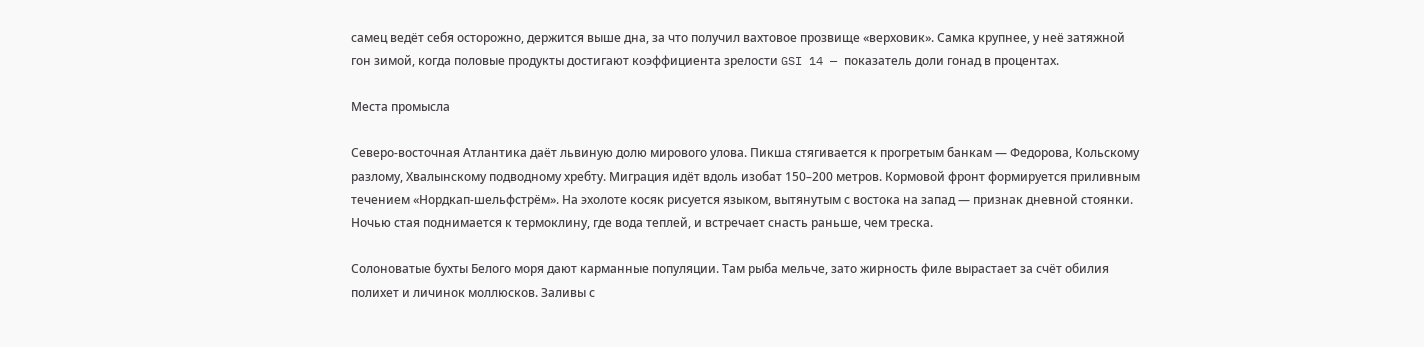самец ведёт себя осторожно, держится выше дна, за что получил вахтовое прозвище «верховик». Самка крупнее, у неё затяжной гон зимой, когда половые продукты достигают коэффициента зрелости GSI 14 — показатель доли гонад в процентах.

Места промысла

Северо-восточная Атлантика даёт львиную долю мирового улова. Пикша стягивается к прогретым банкам — Федорова, Кольскому разлому, Хвалынскому подводному хребту. Миграция идёт вдоль изобат 150–200 метров. Кормовой фронт формируется приливным течением «Нордкап-шельфстрём». На эхолоте косяк рисуется языком, вытянутым с востока на запад — признак дневной стоянки. Ночью стая поднимается к термоклину, где вода теплей, и встречает снасть раньше, чем треска.

Солоноватые бухты Белого моря дают карманные популяции. Там рыба мельче, зато жирность филе вырастает за счёт обилия полихет и личинок моллюсков. Заливы с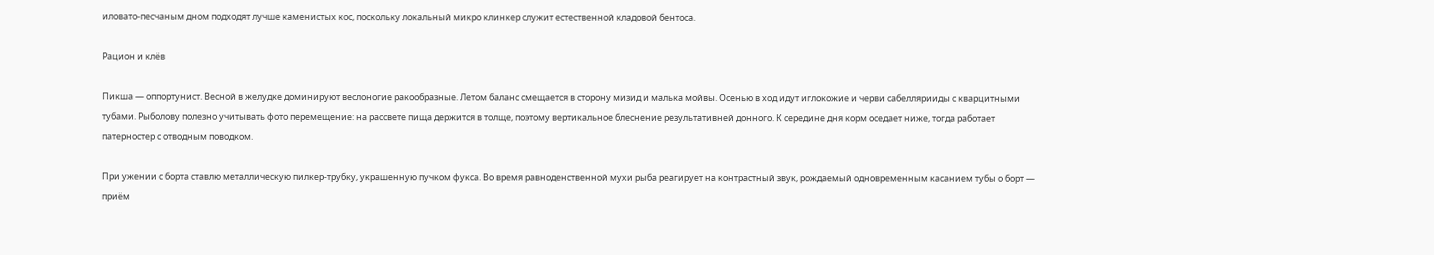иловато-песчаным дном подходят лучше каменистых кос, поскольку локальный микро клинкер служит естественной кладовой бентоса.

Рацион и клёв

Пикша — оппортунист. Весной в желудке доминируют веслоногие ракообразные. Летом баланс смещается в сторону мизид и малька мойвы. Осенью в ход идут иглокожие и черви сабеллярииды с кварцитными тубами. Рыболову полезно учитывать фото перемещение: на рассвете пища держится в толще, поэтому вертикальное блеснение результативней донного. К середине дня корм оседает ниже, тогда работает патерностер с отводным поводком.

При ужении с борта ставлю металлическую пилкер-трубку, украшенную пучком фукса. Во время равноденственной мухи рыба реагирует на контрастный звук, рождаемый одновременным касанием тубы о борт — приём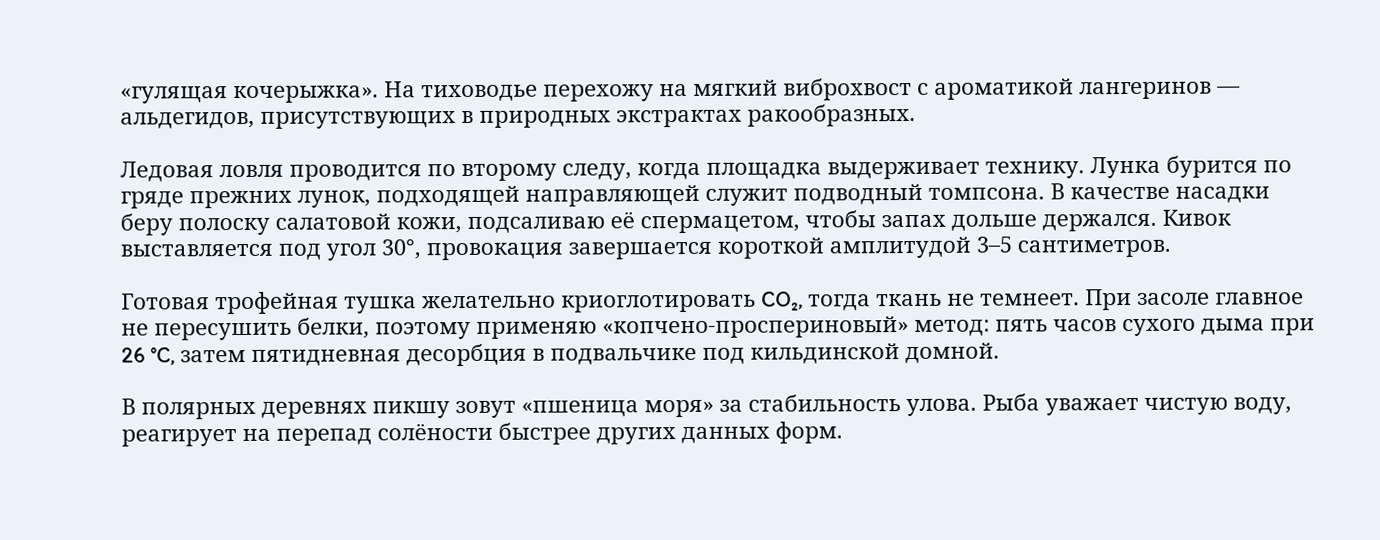«гулящая кочерыжка». На тиховодье перехожу на мягкий виброхвост с ароматикой лангеринов — альдегидов, присутствующих в природных экстрактах ракообразных.

Ледовая ловля проводится по второму следу, когда площадка выдерживает технику. Лунка бурится по гряде прежних лунок, подходящей направляющей служит подводный томпсона. В качестве насадки беру полоску салатовой кожи, подсаливаю её спермацетом, чтобы запах дольше держался. Кивок выставляется под угол 30°, провокация завершается короткой амплитудой 3–5 сантиметров.

Готовая трофейная тушка желательно криоглотировать CO₂, тогда ткань не темнеет. При засоле главное не пересушить белки, поэтому применяю «копчено-проспериновый» метод: пять часов сухого дыма при 26 °C, затем пятидневная десорбция в подвальчике под кильдинской домной.

В полярных деревнях пикшу зовут «пшеница моря» за стабильность улова. Рыба уважает чистую воду, реагирует на перепад солёности быстрее других данных форм.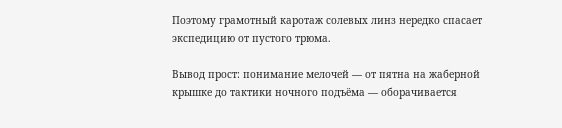Поэтому грамотный каротаж солевых линз нередко спасает экспедицию от пустого трюма.

Вывод прост: понимание мелочей — от пятна на жаберной крышке до тактики ночного подъёма — оборачивается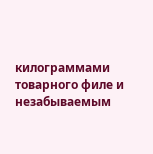килограммами товарного филе и незабываемым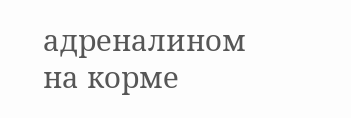адреналином на корме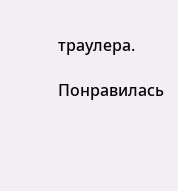траулера.

Понравилась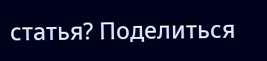статья? Поделиться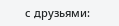с друзьями: